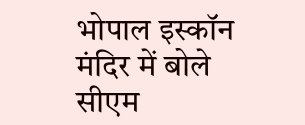भोपाल इस्कॉन मंदिर में बोले सीएम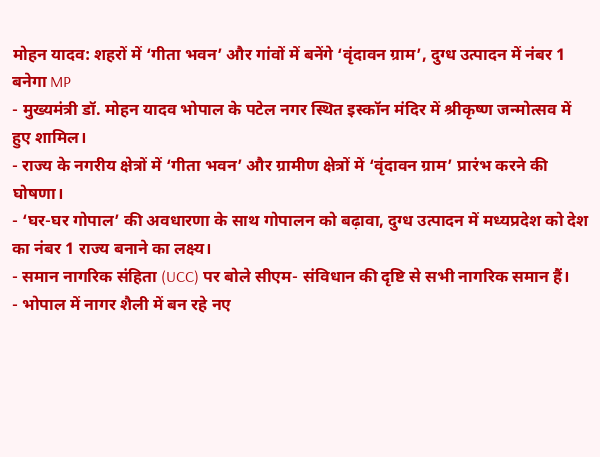मोहन यादव: शहरों में ‘गीता भवन’ और गांवों में बनेंगे ‘वृंदावन ग्राम’, दुग्ध उत्पादन में नंबर 1 बनेगा MP
- मुख्यमंत्री डॉ. मोहन यादव भोपाल के पटेल नगर स्थित इस्कॉन मंदिर में श्रीकृष्ण जन्मोत्सव में हुए शामिल।
- राज्य के नगरीय क्षेत्रों में ‘गीता भवन’ और ग्रामीण क्षेत्रों में ‘वृंदावन ग्राम’ प्रारंभ करने की घोषणा।
- ‘घर-घर गोपाल’ की अवधारणा के साथ गोपालन को बढ़ावा, दुग्ध उत्पादन में मध्यप्रदेश को देश का नंबर 1 राज्य बनाने का लक्ष्य।
- समान नागरिक संहिता (UCC) पर बोले सीएम- संविधान की दृष्टि से सभी नागरिक समान हैं।
- भोपाल में नागर शैली में बन रहे नए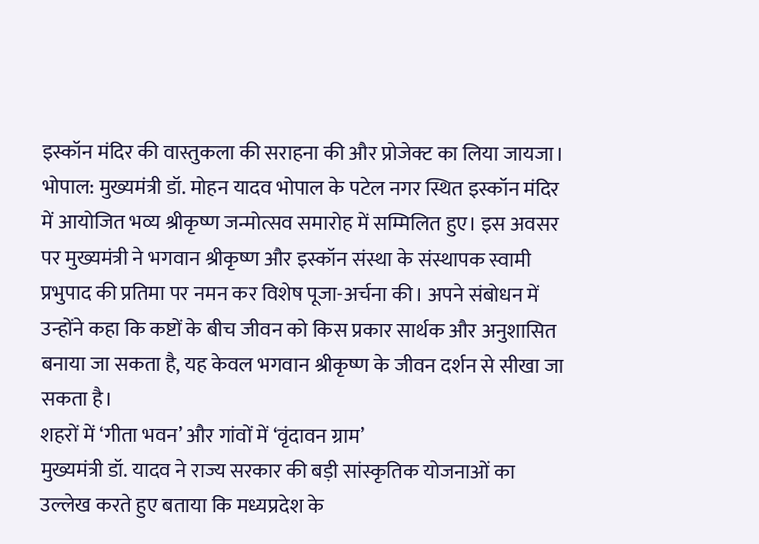इस्कॉन मंदिर की वास्तुकला की सराहना की और प्रोजेक्ट का लिया जायजा।
भोपाल: मुख्यमंत्री डॉ. मोहन यादव भोपाल के पटेल नगर स्थित इस्कॉन मंदिर में आयोजित भव्य श्रीकृष्ण जन्मोत्सव समारोह में सम्मिलित हुए। इस अवसर पर मुख्यमंत्री ने भगवान श्रीकृष्ण और इस्कॉन संस्था के संस्थापक स्वामी प्रभुपाद की प्रतिमा पर नमन कर विशेष पूजा-अर्चना की। अपने संबोधन में उन्होंने कहा कि कष्टों के बीच जीवन को किस प्रकार सार्थक और अनुशासित बनाया जा सकता है, यह केवल भगवान श्रीकृष्ण के जीवन दर्शन से सीखा जा सकता है।
शहरों में ‘गीता भवन’ और गांवों में ‘वृंदावन ग्राम’
मुख्यमंत्री डॉ. यादव ने राज्य सरकार की बड़ी सांस्कृतिक योजनाओं का उल्लेख करते हुए बताया कि मध्यप्रदेश के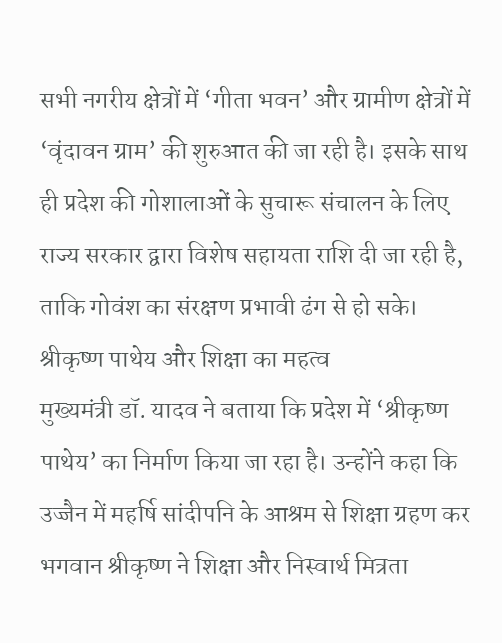सभी नगरीय क्षेत्रों में ‘गीता भवन’ और ग्रामीण क्षेत्रों में ‘वृंदावन ग्राम’ की शुरुआत की जा रही है। इसके साथ ही प्रदेश की गोशालाओं के सुचारू संचालन के लिए राज्य सरकार द्वारा विशेष सहायता राशि दी जा रही है, ताकि गोवंश का संरक्षण प्रभावी ढंग से हो सके।
श्रीकृष्ण पाथेय और शिक्षा का महत्व
मुख्यमंत्री डॉ. यादव ने बताया कि प्रदेश में ‘श्रीकृष्ण पाथेय’ का निर्माण किया जा रहा है। उन्होंने कहा कि उज्जैन में महर्षि सांदीपनि के आश्रम से शिक्षा ग्रहण कर भगवान श्रीकृष्ण ने शिक्षा और निस्वार्थ मित्रता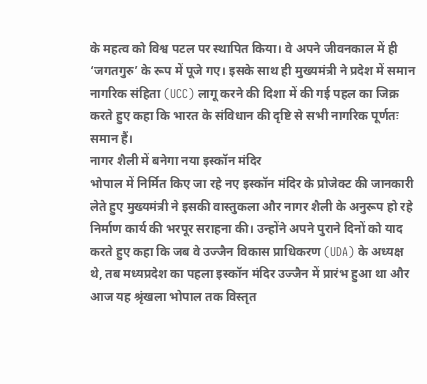के महत्व को विश्व पटल पर स्थापित किया। वे अपने जीवनकाल में ही ‘जगतगुरु’ के रूप में पूजे गए। इसके साथ ही मुख्यमंत्री ने प्रदेश में समान नागरिक संहिता (UCC) लागू करने की दिशा में की गई पहल का जिक्र करते हुए कहा कि भारत के संविधान की दृष्टि से सभी नागरिक पूर्णतः समान हैं।
नागर शैली में बनेगा नया इस्कॉन मंदिर
भोपाल में निर्मित किए जा रहे नए इस्कॉन मंदिर के प्रोजेक्ट की जानकारी लेते हुए मुख्यमंत्री ने इसकी वास्तुकला और नागर शैली के अनुरूप हो रहे निर्माण कार्य की भरपूर सराहना की। उन्होंने अपने पुराने दिनों को याद करते हुए कहा कि जब वे उज्जैन विकास प्राधिकरण (UDA) के अध्यक्ष थे, तब मध्यप्रदेश का पहला इस्कॉन मंदिर उज्जैन में प्रारंभ हुआ था और आज यह श्रृंखला भोपाल तक विस्तृत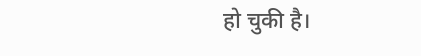हो चुकी है।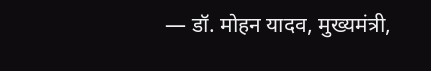— डॉ. मोहन यादव, मुख्यमंत्री,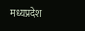मध्यप्रदेश